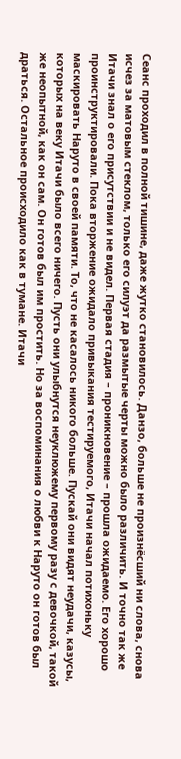Сеанс проходил в полной тишине, даже жутко становилось. Данзо, больше не произнёсший ни слова, снова исчез за матовым стеклом, только его силуэт да размытые черты можно было различить. И точно так же Итачи знал о его присутствии и не видел. Первая стадия – проникновение – прошла ожидаемо. Его хорошо проинструктировали. Пока вторжение ожидало привыкания тестируемого, Итачи начал потихоньку маскировать Наруто в своей памяти. То, что не касалось никого больше. Пускай они видят неудачи, казусы, которых на веку Итачи было всего ничего. Пусть они улыбнутся неуклюжему первому разу с девочкой, такой же неопытной, как он сам. Он готов был им простить. Но за воспоминания о любви к Наруто он готов был драться. Остальное происходило как в тумане. Итачи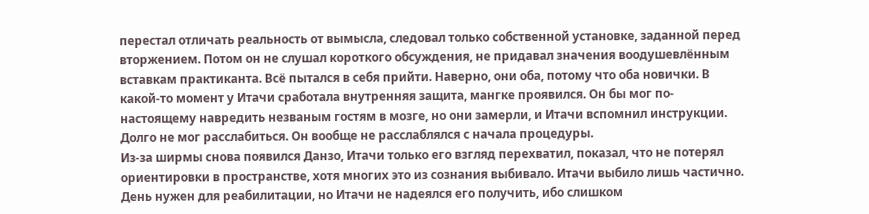перестал отличать реальность от вымысла, следовал только собственной установке, заданной перед вторжением. Потом он не слушал короткого обсуждения, не придавал значения воодушевлённым вставкам практиканта. Всё пытался в себя прийти. Наверно, они оба, потому что оба новички. В какой-то момент у Итачи сработала внутренняя защита, мангке проявился. Он бы мог по-настоящему навредить незваным гостям в мозге, но они замерли, и Итачи вспомнил инструкции. Долго не мог расслабиться. Он вообще не расслаблялся с начала процедуры.
Из-за ширмы снова появился Данзо, Итачи только его взгляд перехватил, показал, что не потерял ориентировки в пространстве, хотя многих это из сознания выбивало. Итачи выбило лишь частично. День нужен для реабилитации, но Итачи не надеялся его получить, ибо слишком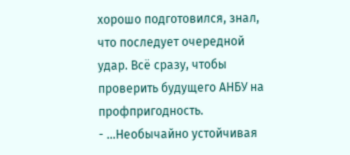хорошо подготовился, знал, что последует очередной удар. Всё сразу, чтобы проверить будущего АНБУ на профпригодность.
- …Необычайно устойчивая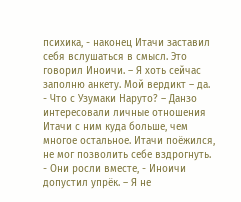психика, - наконец Итачи заставил себя вслушаться в смысл. Это говорил Иноичи. – Я хоть сейчас заполню анкету. Мой вердикт – да.
- Что с Узумаки Наруто? – Данзо интересовали личные отношения Итачи с ним куда больше, чем многое остальное. Итачи поёжился, не мог позволить себе вздрогнуть.
- Они росли вместе, - Иноичи допустил упрёк. – Я не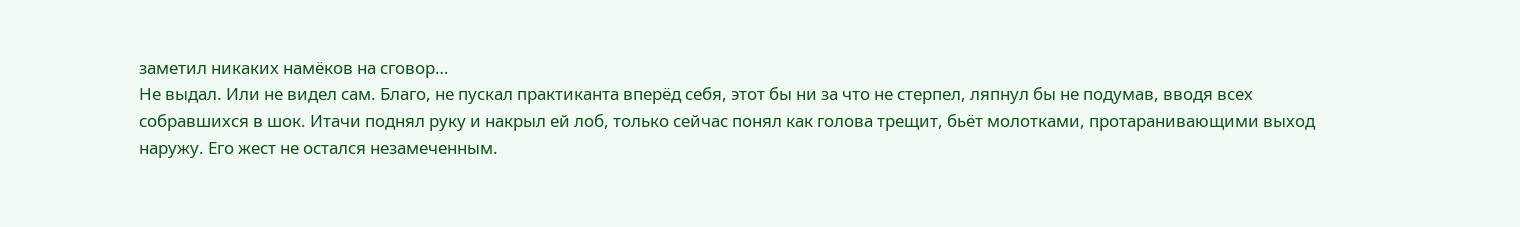заметил никаких намёков на сговор…
Не выдал. Или не видел сам. Благо, не пускал практиканта вперёд себя, этот бы ни за что не стерпел, ляпнул бы не подумав, вводя всех собравшихся в шок. Итачи поднял руку и накрыл ей лоб, только сейчас понял как голова трещит, бьёт молотками, протаранивающими выход наружу. Его жест не остался незамеченным.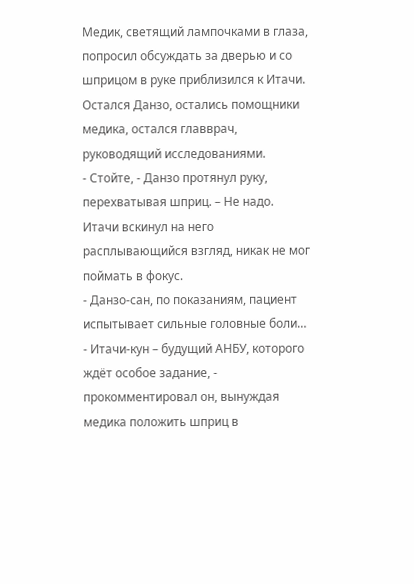Медик, светящий лампочками в глаза, попросил обсуждать за дверью и со шприцом в руке приблизился к Итачи.
Остался Данзо, остались помощники медика, остался главврач, руководящий исследованиями.
- Стойте, - Данзо протянул руку, перехватывая шприц. – Не надо.
Итачи вскинул на него расплывающийся взгляд, никак не мог поймать в фокус.
- Данзо-сан, по показаниям, пациент испытывает сильные головные боли…
- Итачи-кун – будущий АНБУ, которого ждёт особое задание, - прокомментировал он, вынуждая медика положить шприц в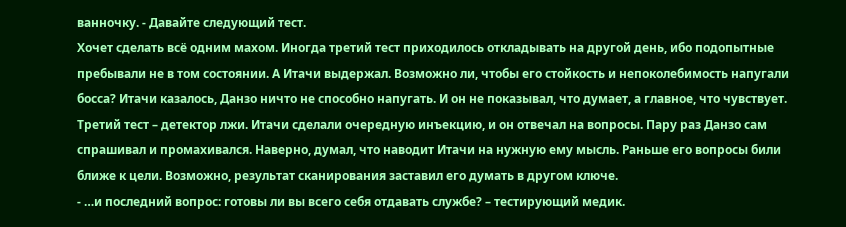ванночку. - Давайте следующий тест.
Хочет сделать всё одним махом. Иногда третий тест приходилось откладывать на другой день, ибо подопытные пребывали не в том состоянии. А Итачи выдержал. Возможно ли, чтобы его стойкость и непоколебимость напугали босса? Итачи казалось, Данзо ничто не способно напугать. И он не показывал, что думает, а главное, что чувствует.
Третий тест – детектор лжи. Итачи сделали очередную инъекцию, и он отвечал на вопросы. Пару раз Данзо сам спрашивал и промахивался. Наверно, думал, что наводит Итачи на нужную ему мысль. Раньше его вопросы били ближе к цели. Возможно, результат сканирования заставил его думать в другом ключе.
- …и последний вопрос: готовы ли вы всего себя отдавать службе? – тестирующий медик.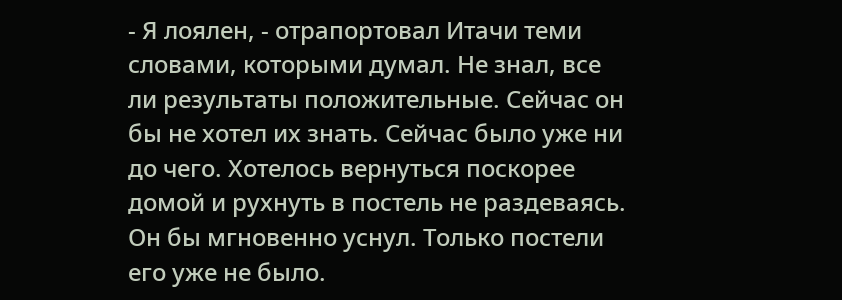- Я лоялен, - отрапортовал Итачи теми словами, которыми думал. Не знал, все ли результаты положительные. Сейчас он бы не хотел их знать. Сейчас было уже ни до чего. Хотелось вернуться поскорее домой и рухнуть в постель не раздеваясь. Он бы мгновенно уснул. Только постели его уже не было.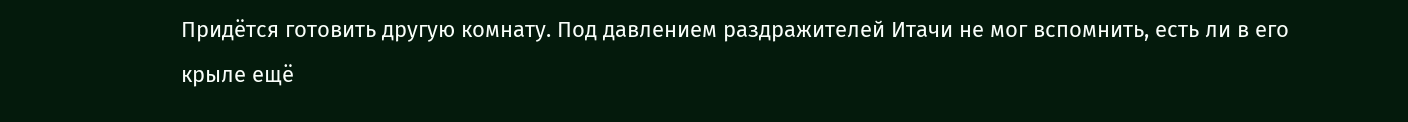Придётся готовить другую комнату. Под давлением раздражителей Итачи не мог вспомнить, есть ли в его крыле ещё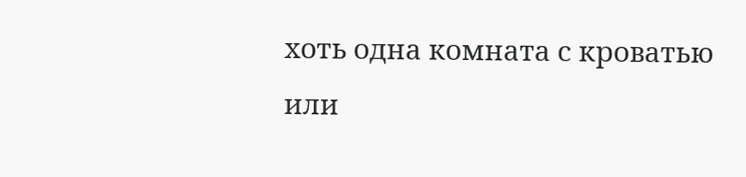хоть одна комната с кроватью или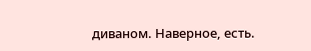диваном. Наверное, есть.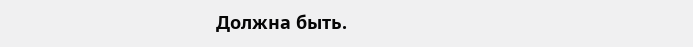Должна быть.